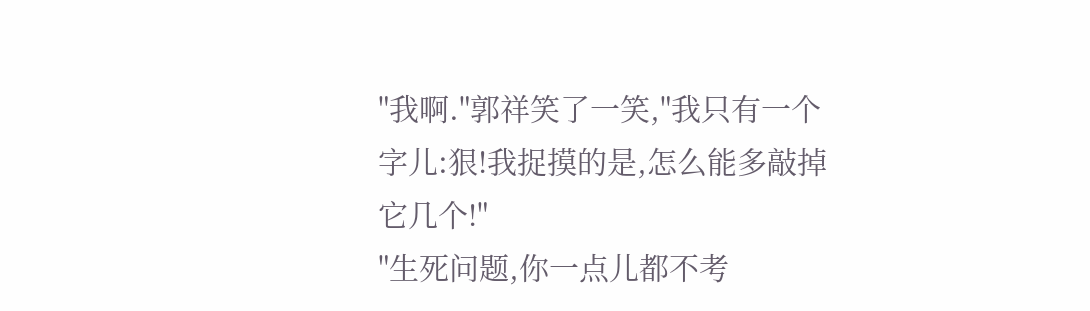"我啊."郭祥笑了一笑,"我只有一个字儿:狠!我捉摸的是,怎么能多敲掉它几个!"
"生死问题,你一点儿都不考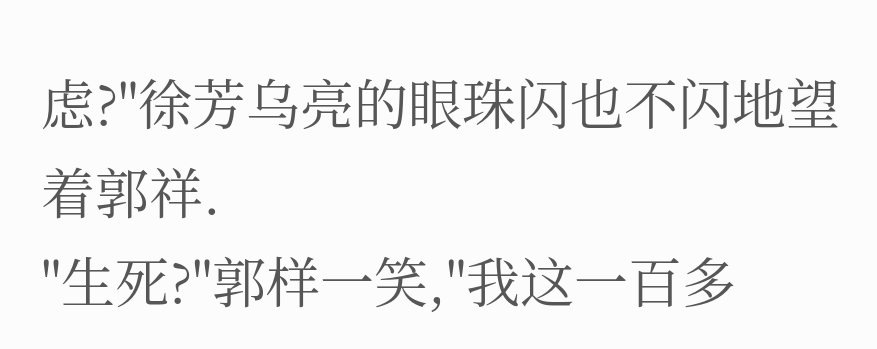虑?"徐芳乌亮的眼珠闪也不闪地望着郭祥.
"生死?"郭样一笑,"我这一百多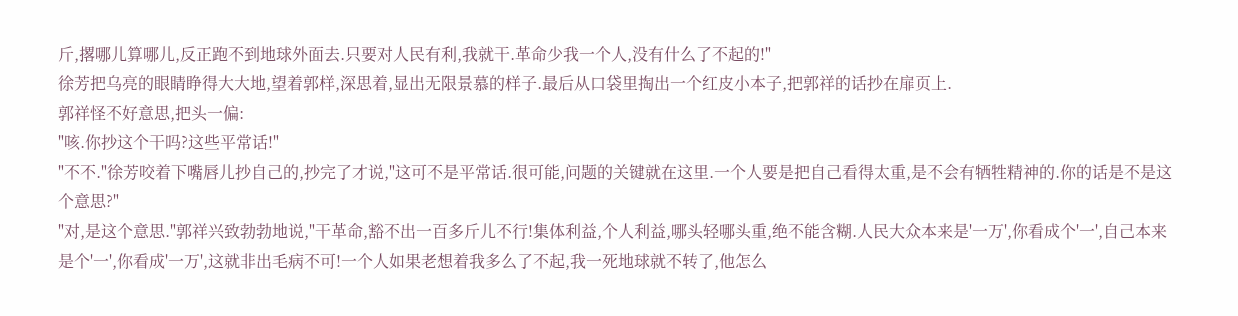斤,撂哪儿算哪儿,反正跑不到地球外面去.只要对人民有利,我就干.革命少我一个人,没有什么了不起的!"
徐芳把乌亮的眼睛睁得大大地,望着郭样,深思着,显出无限景慕的样子.最后从口袋里掏出一个红皮小本子,把郭祥的话抄在扉页上.
郭祥怪不好意思,把头一偏:
"咳.你抄这个干吗?这些平常话!"
"不不."徐芳咬着下嘴唇儿抄自己的,抄完了才说,"这可不是平常话.很可能,问题的关键就在这里.一个人要是把自己看得太重,是不会有牺牲精神的.你的话是不是这个意思?"
"对,是这个意思."郭祥兴致勃勃地说,"干革命,豁不出一百多斤儿不行!集体利益,个人利益,哪头轻哪头重,绝不能含糊.人民大众本来是'一万',你看成个'一',自己本来是个'一',你看成'一万',这就非出毛病不可!一个人如果老想着我多么了不起,我一死地球就不转了,他怎么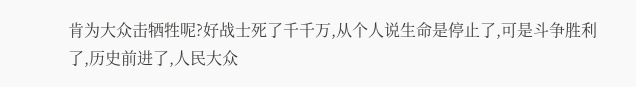肯为大众击牺牲呢?好战士死了千千万,从个人说生命是停止了,可是斗争胜利了,历史前进了,人民大众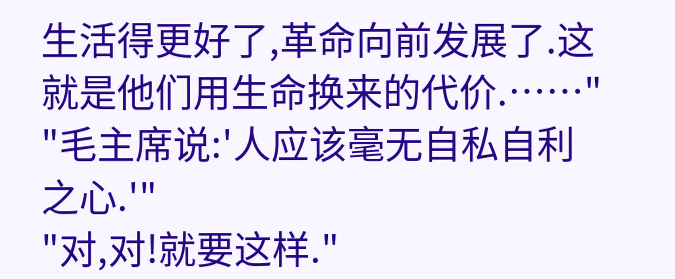生活得更好了,革命向前发展了.这就是他们用生命换来的代价.……"
"毛主席说:'人应该毫无自私自利之心.'"
"对,对!就要这样."